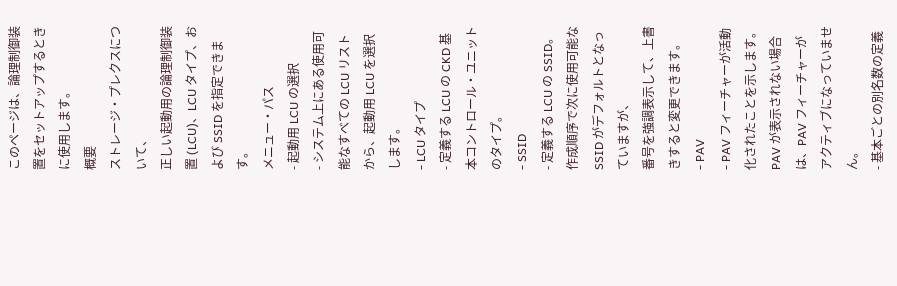このページは、論理制御装置をセットアップするときに使用します。
概要
ストレージ・プレクスについて、
正しい起動用の論理制御装置 (LCU)、LCU タイプ、および SSID を指定できます。
メニュー・パス
- 起動用 LCU の選択
- システム上にある使用可能なすべての LCU リストから、起動用 LCU を選択します。
- LCU タイプ
- 定義する LCU の CKD 基本コントロール・ユニットのタイプ。
- SSID
- 定義する LCU の SSID。
作成順序で次に使用可能な SSID がデフォルトとなっていますが、
番号を強調表示して、上書きすると変更できます。
- PAV
- PAV フィーチャーが活動化されたことを示します。
PAV が表示されない場合は、PAV フィーチャーがアクティブになっていません。
- 基本ごとの別名数の定義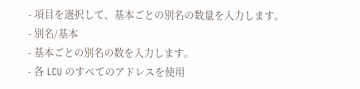- 項目を選択して、基本ごとの別名の数量を入力します。
- 別名/基本
- 基本ごとの別名の数を入力します。
- 各 LCU のすべてのアドレスを使用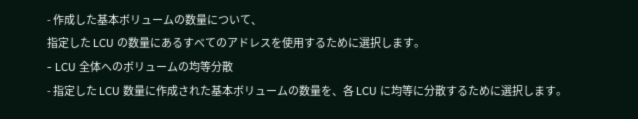- 作成した基本ボリュームの数量について、
指定した LCU の数量にあるすべてのアドレスを使用するために選択します。
- LCU 全体へのボリュームの均等分散
- 指定した LCU 数量に作成された基本ボリュームの数量を、各 LCU に均等に分散するために選択します。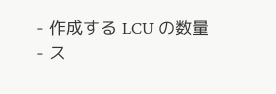- 作成する LCU の数量
- ス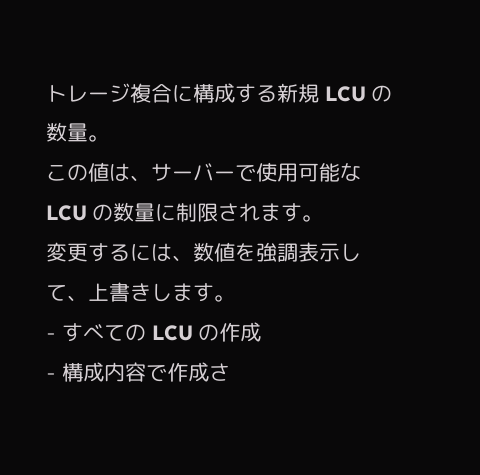トレージ複合に構成する新規 LCU の数量。
この値は、サーバーで使用可能な LCU の数量に制限されます。
変更するには、数値を強調表示して、上書きします。
- すべての LCU の作成
- 構成内容で作成さ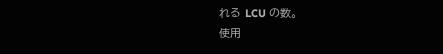れる LCU の数。
使用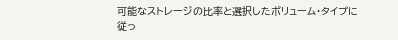可能なストレージの比率と選択したボリューム・タイプに従っ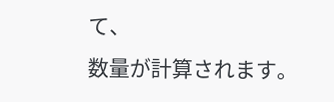て、
数量が計算されます。